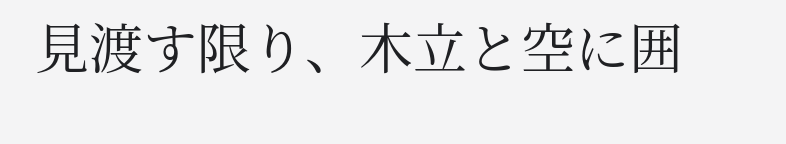見渡す限り、木立と空に囲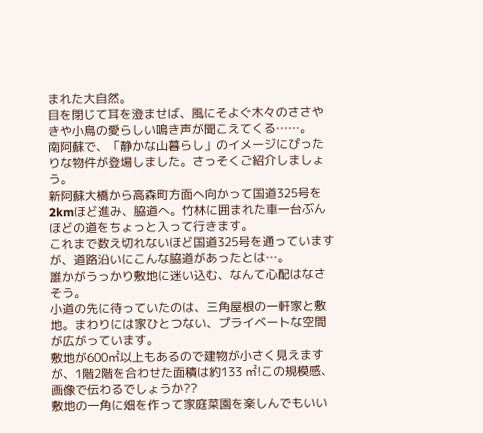まれた大自然。
目を閉じて耳を澄ませば、風にそよぐ木々のささやきや小鳥の愛らしい鳴き声が聞こえてくる……。
南阿蘇で、「静かな山暮らし」のイメージにぴったりな物件が登場しました。さっそくご紹介しましょう。
新阿蘇大橋から高森町方面へ向かって国道325号を2kmほど進み、脇道へ。竹林に囲まれた車一台ぶんほどの道をちょっと入って行きます。
これまで数え切れないほど国道325号を通っていますが、道路沿いにこんな脇道があったとは…。
誰かがうっかり敷地に迷い込む、なんて心配はなさそう。
小道の先に待っていたのは、三角屋根の一軒家と敷地。まわりには家ひとつない、プライベートな空間が広がっています。
敷地が600㎡以上もあるので建物が小さく見えますが、1階2階を合わせた面積は約133 ㎡!この規模感、画像で伝わるでしょうか??
敷地の一角に畑を作って家庭菜園を楽しんでもいい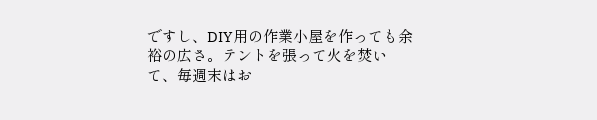ですし、DIY用の作業小屋を作っても余裕の広さ。テントを張って火を焚いて、毎週末はお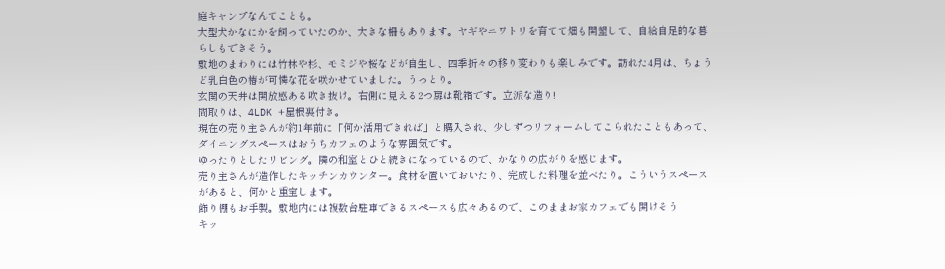庭キャンプなんてことも。
大型犬かなにかを飼っていたのか、大きな柵もあります。ヤギやニワトリを育てて畑も開墾して、自給自足的な暮らしもできそう。
敷地のまわりには竹林や杉、モミジや桜などが自生し、四季折々の移り変わりも楽しみです。訪れた4月は、ちょうど乳白色の椿が可憐な花を咲かせていました。うっとり。
玄関の天井は開放感ある吹き抜け。右側に見える2つ扉は靴箱です。立派な造り!
間取りは、4LDK +屋根裏付き。
現在の売り主さんが約1年前に「何か活用できれば」と購入され、少しずつリフォームしてこられたこともあって、ダイニングスペースはおうちカフェのような雰囲気です。
ゆったりとしたリビング。隣の和室とひと続きになっているので、かなりの広がりを感じます。
売り主さんが造作したキッチンカウンター。食材を置いておいたり、完成した料理を並べたり。こういうスペースがあると、何かと重宝します。
飾り棚もお手製。敷地内には複数台駐車できるスペースも広々あるので、このままお家カフェでも開けそう
キッ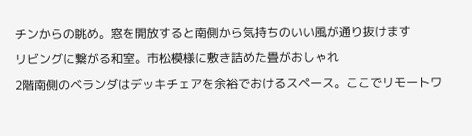チンからの眺め。窓を開放すると南側から気持ちのいい風が通り抜けます
リビングに繋がる和室。市松模様に敷き詰めた畳がおしゃれ
2階南側のベランダはデッキチェアを余裕でおけるスペース。ここでリモートワ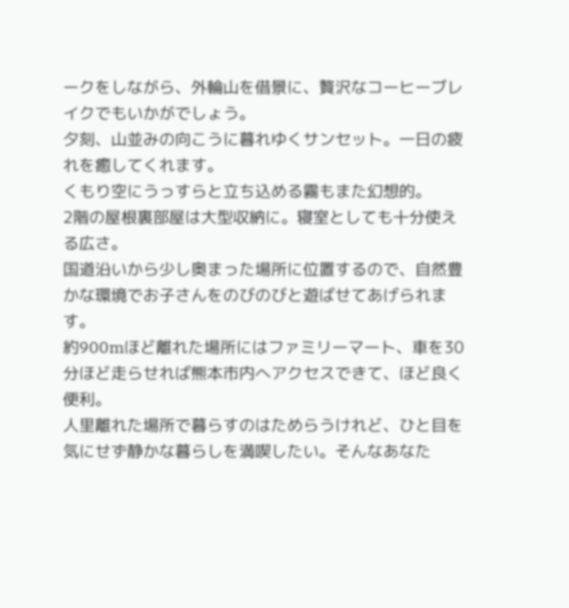ークをしながら、外輪山を借景に、贅沢なコーヒーブレイクでもいかがでしょう。
夕刻、山並みの向こうに暮れゆくサンセット。一日の疲れを癒してくれます。
くもり空にうっすらと立ち込める霧もまた幻想的。
2階の屋根裏部屋は大型収納に。寝室としても十分使える広さ。
国道沿いから少し奥まった場所に位置するので、自然豊かな環境でお子さんをのびのびと遊ばせてあげられます。
約900mほど離れた場所にはファミリーマート、車を30分ほど走らせれば熊本市内へアクセスできて、ほど良く便利。
人里離れた場所で暮らすのはためらうけれど、ひと目を気にせず静かな暮らしを満喫したい。そんなあなた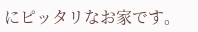にピッタリなお家です。